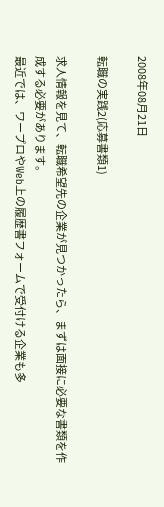2008年08月21日

転職の実践2(応募書類1)

求人情報を見て、転職希望先の企業が見つかったら、まずは面接に必要な書類を作成する必要があります。
最近では、ワープロやWeb上の履歴書フォームで受付ける企業も多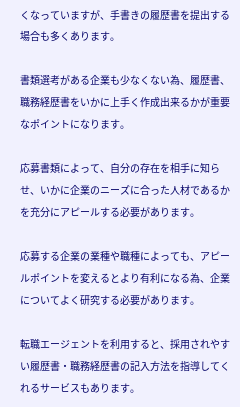くなっていますが、手書きの履歴書を提出する場合も多くあります。

書類選考がある企業も少なくない為、履歴書、職務経歴書をいかに上手く作成出来るかが重要なポイントになります。

応募書類によって、自分の存在を相手に知らせ、いかに企業のニーズに合った人材であるかを充分にアピールする必要があります。

応募する企業の業種や職種によっても、アピールポイントを変えるとより有利になる為、企業についてよく研究する必要があります。

転職エージェントを利用すると、採用されやすい履歴書・職務経歴書の記入方法を指導してくれるサービスもあります。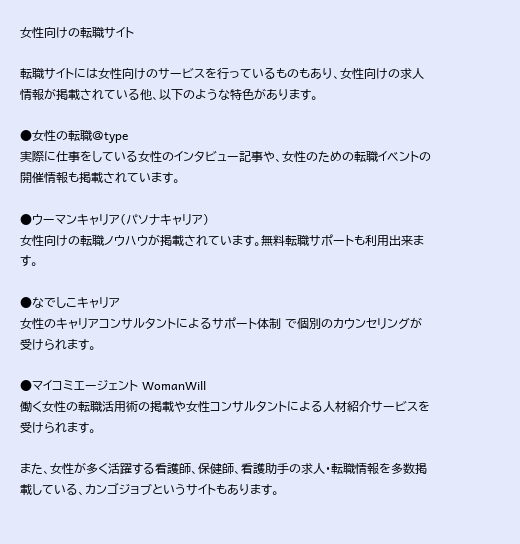女性向けの転職サイト

転職サイトには女性向けのサービスを行っているものもあり、女性向けの求人情報が掲載されている他、以下のような特色があります。

●女性の転職@type
実際に仕事をしている女性のインタビュー記事や、女性のための転職イベントの開催情報も掲載されています。

●ウーマンキャリア(パソナキャリア)
女性向けの転職ノウハウが掲載されています。無料転職サポートも利用出来ます。

●なでしこキャリア
女性のキャリアコンサルタントによるサポート体制 で個別のカウンセリングが受けられます。

●マイコミエージェント WomanWill
働く女性の転職活用術の掲載や女性コンサルタントによる人材紹介サービスを受けられます。

また、女性が多く活躍する看護師、保健師、看護助手の求人・転職情報を多数掲載している、カンゴジョブというサイトもあります。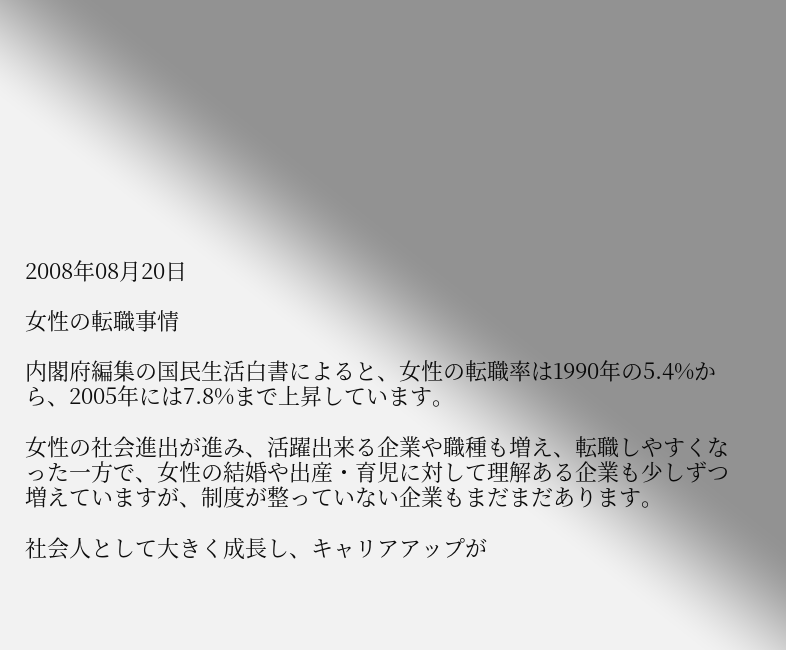2008年08月20日

女性の転職事情

内閣府編集の国民生活白書によると、女性の転職率は1990年の5.4%から、2005年には7.8%まで上昇しています。

女性の社会進出が進み、活躍出来る企業や職種も増え、転職しやすくなった一方で、女性の結婚や出産・育児に対して理解ある企業も少しずつ増えていますが、制度が整っていない企業もまだまだあります。

社会人として大きく成長し、キャリアアップが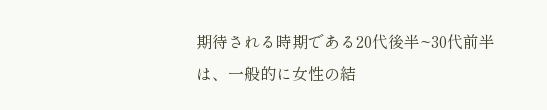期待される時期である20代後半~30代前半は、一般的に女性の結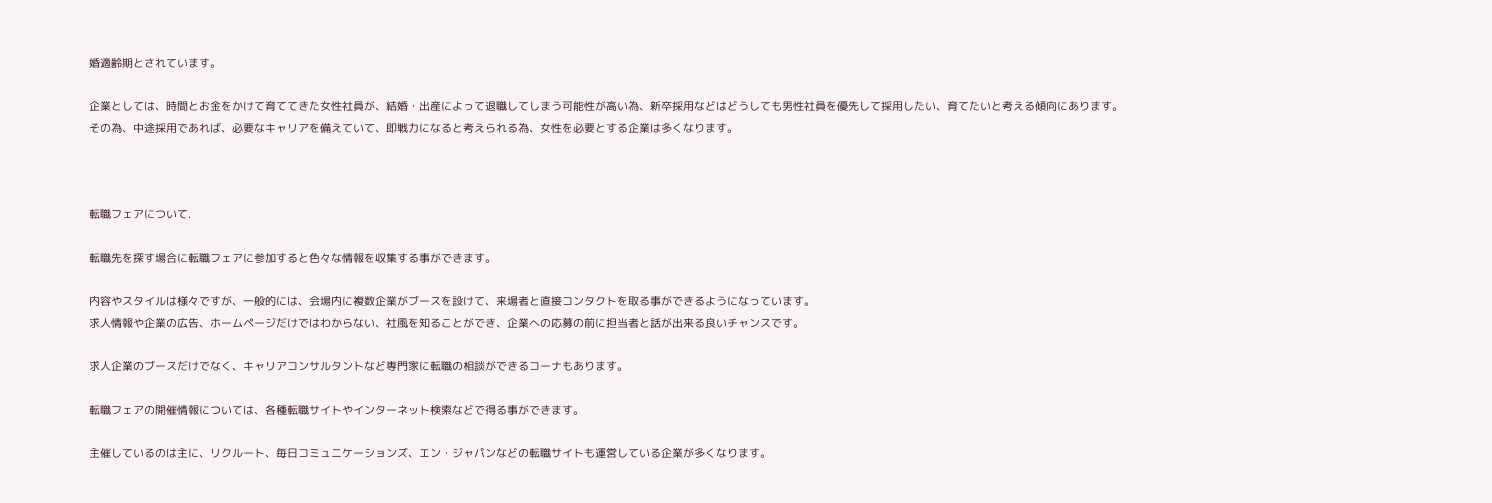婚適齢期とされています。

企業としては、時間とお金をかけて育ててきた女性社員が、結婚・出産によって退職してしまう可能性が高い為、新卒採用などはどうしても男性社員を優先して採用したい、育てたいと考える傾向にあります。
その為、中途採用であれば、必要なキャリアを備えていて、即戦力になると考えられる為、女性を必要とする企業は多くなります。



転職フェアについて.

転職先を探す場合に転職フェアに参加すると色々な情報を収集する事ができます。

内容やスタイルは様々ですが、一般的には、会場内に複数企業がブースを設けて、来場者と直接コンタクトを取る事ができるようになっています。
求人情報や企業の広告、ホームページだけではわからない、社風を知ることができ、企業への応募の前に担当者と話が出来る良いチャンスです。

求人企業のブースだけでなく、キャリアコンサルタントなど専門家に転職の相談ができるコーナもあります。

転職フェアの開催情報については、各種転職サイトやインターネット検索などで得る事ができます。

主催しているのは主に、リクルート、毎日コミュニケーションズ、エン・ジャパンなどの転職サイトも運営している企業が多くなります。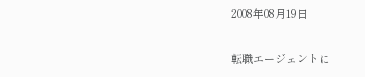2008年08月19日

転職エージェントに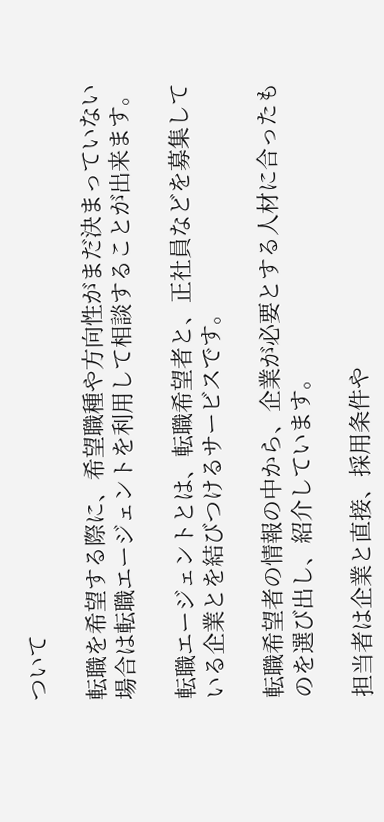ついて

転職を希望する際に、希望職種や方向性がまだ決まっていない場合は転職エージェントを利用して相談することが出来ます。

転職エージェントとは、転職希望者と、正社員などを募集している企業とを結びつけるサービスです。

転職希望者の情報の中から、企業が必要とする人材に合ったものを選び出し、紹介しています。

担当者は企業と直接、採用条件や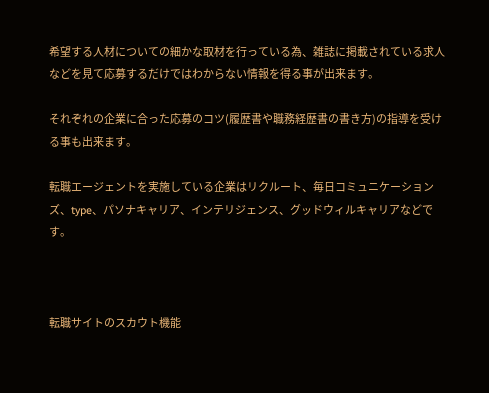希望する人材についての細かな取材を行っている為、雑誌に掲載されている求人などを見て応募するだけではわからない情報を得る事が出来ます。

それぞれの企業に合った応募のコツ(履歴書や職務経歴書の書き方)の指導を受ける事も出来ます。

転職エージェントを実施している企業はリクルート、毎日コミュニケーションズ、type、パソナキャリア、インテリジェンス、グッドウィルキャリアなどです。



転職サイトのスカウト機能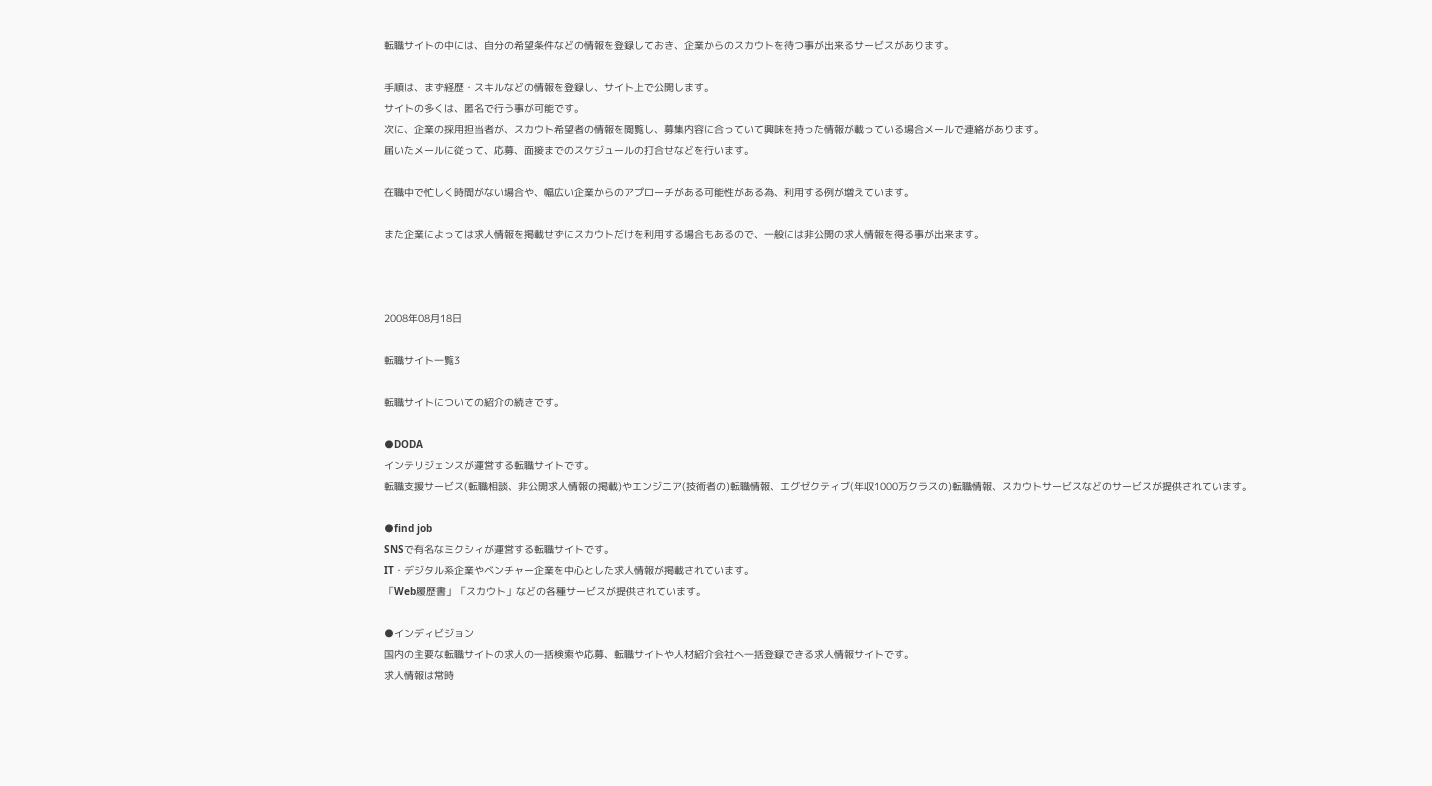転職サイトの中には、自分の希望条件などの情報を登録しておき、企業からのスカウトを待つ事が出来るサービスがあります。

手順は、まず経歴・スキルなどの情報を登録し、サイト上で公開します。
サイトの多くは、匿名で行う事が可能です。
次に、企業の採用担当者が、スカウト希望者の情報を閲覧し、募集内容に合っていて興味を持った情報が載っている場合メールで連絡があります。
届いたメールに従って、応募、面接までのスケジュールの打合せなどを行います。

在職中で忙しく時間がない場合や、幅広い企業からのアプローチがある可能性がある為、利用する例が増えています。

また企業によっては求人情報を掲載せずにスカウトだけを利用する場合もあるので、一般には非公開の求人情報を得る事が出来ます。



2008年08月18日

転職サイト一覧3

転職サイトについての紹介の続きです。

●DODA
インテリジェンスが運営する転職サイトです。
転職支援サービス(転職相談、非公開求人情報の掲載)やエンジニア(技術者の)転職情報、エグゼクティブ(年収1000万クラスの)転職情報、スカウトサービスなどのサービスが提供されています。

●find job
SNSで有名なミクシィが運営する転職サイトです。
IT・デジタル系企業やベンチャー企業を中心とした求人情報が掲載されています。
「Web履歴書」「スカウト」などの各種サービスが提供されています。

●インディビジョン
国内の主要な転職サイトの求人の一括検索や応募、転職サイトや人材紹介会社へ一括登録できる求人情報サイトです。
求人情報は常時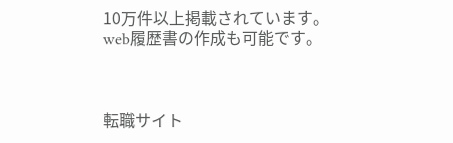10万件以上掲載されています。
web履歴書の作成も可能です。



転職サイト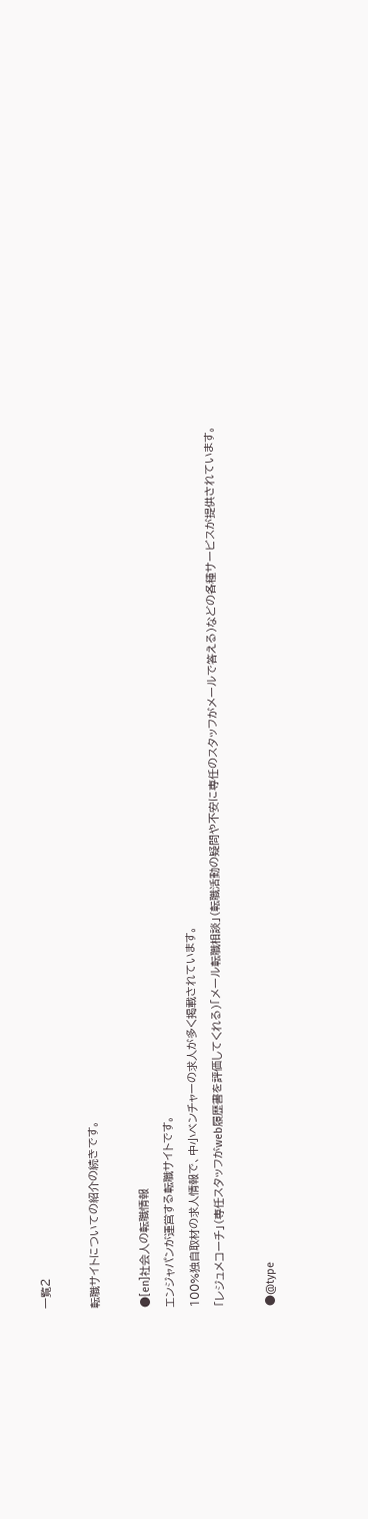一覧2

転職サイトについての紹介の続きです。

●[en]社会人の転職情報
エンジャパンが運営する転職サイトです。
100%独自取材の求人情報で、中小ベンチャーの求人が多く掲載されています。
「レジュメコーチ」(専任スタッフがweb履歴書を評価してくれる)「メール転職相談」(転職活動の疑問や不安に専任のスタッフがメールで答える)などの各種サービスが提供されています。

●@type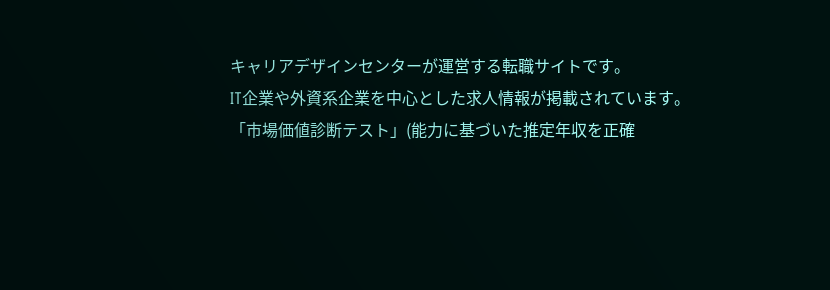キャリアデザインセンターが運営する転職サイトです。
IT企業や外資系企業を中心とした求人情報が掲載されています。
「市場価値診断テスト」(能力に基づいた推定年収を正確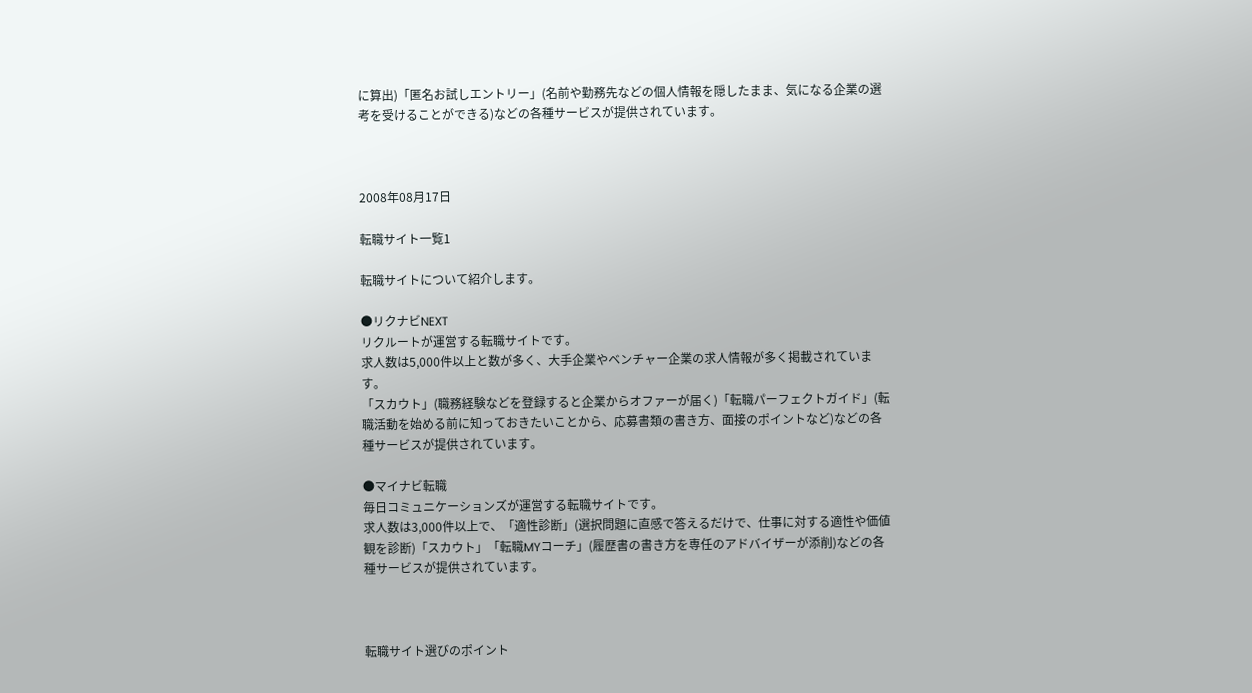に算出)「匿名お試しエントリー」(名前や勤務先などの個人情報を隠したまま、気になる企業の選考を受けることができる)などの各種サービスが提供されています。



2008年08月17日

転職サイト一覧1

転職サイトについて紹介します。

●リクナビNEXT
リクルートが運営する転職サイトです。
求人数は5,000件以上と数が多く、大手企業やベンチャー企業の求人情報が多く掲載されています。
「スカウト」(職務経験などを登録すると企業からオファーが届く)「転職パーフェクトガイド」(転職活動を始める前に知っておきたいことから、応募書類の書き方、面接のポイントなど)などの各種サービスが提供されています。

●マイナビ転職
毎日コミュニケーションズが運営する転職サイトです。
求人数は3,000件以上で、「適性診断」(選択問題に直感で答えるだけで、仕事に対する適性や価値観を診断)「スカウト」「転職MYコーチ」(履歴書の書き方を専任のアドバイザーが添削)などの各種サービスが提供されています。



転職サイト選びのポイント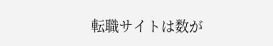転職サイトは数が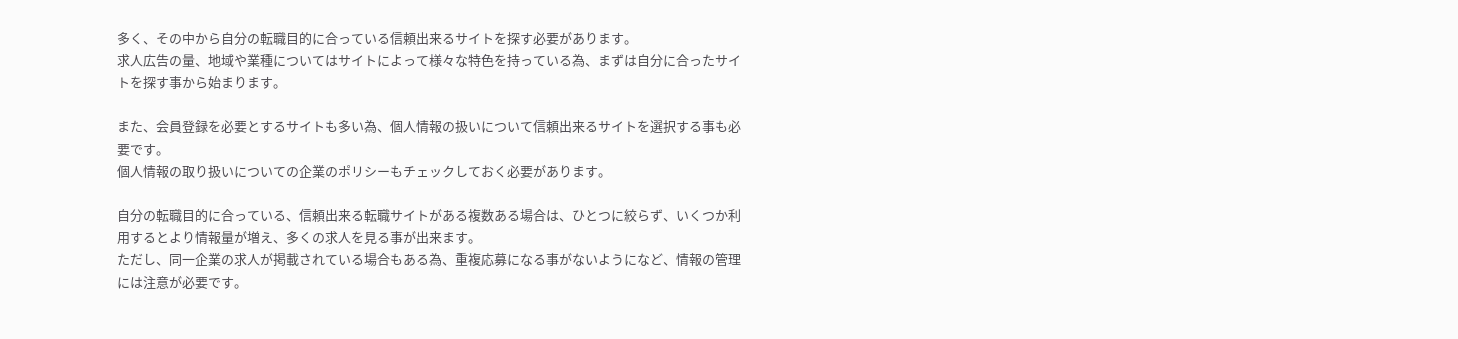多く、その中から自分の転職目的に合っている信頼出来るサイトを探す必要があります。
求人広告の量、地域や業種についてはサイトによって様々な特色を持っている為、まずは自分に合ったサイトを探す事から始まります。

また、会員登録を必要とするサイトも多い為、個人情報の扱いについて信頼出来るサイトを選択する事も必要です。
個人情報の取り扱いについての企業のポリシーもチェックしておく必要があります。

自分の転職目的に合っている、信頼出来る転職サイトがある複数ある場合は、ひとつに絞らず、いくつか利用するとより情報量が増え、多くの求人を見る事が出来ます。
ただし、同一企業の求人が掲載されている場合もある為、重複応募になる事がないようになど、情報の管理には注意が必要です。